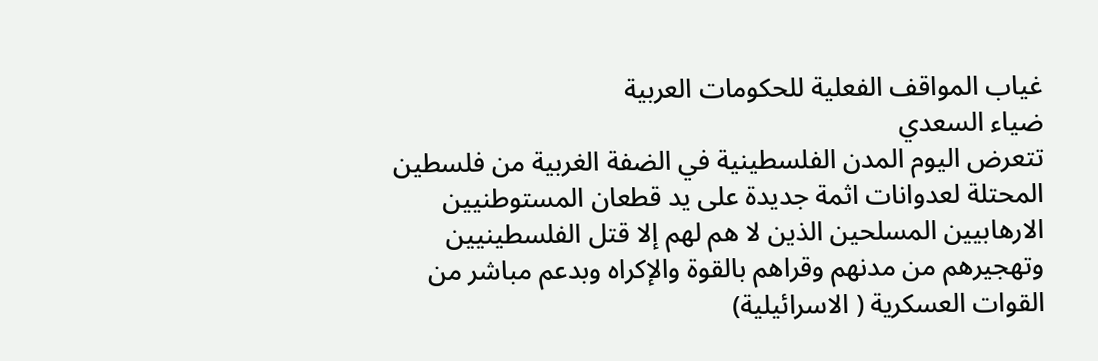غياب المواقف الفعلية للحكومات العربية
ضياء السعدي
تتعرض اليوم المدن الفلسطينية في الضفة الغربية من فلسطين المحتلة لعدوانات اثمة جديدة على يد قطعان المستوطنيين الارهابيين المسلحين الذين لا هم لهم إلا قتل الفلسطينيين وتهجيرهم من مدنهم وقراهم بالقوة والإكراه وبدعم مباشر من القوات العسكرية ( الاسرائيلية)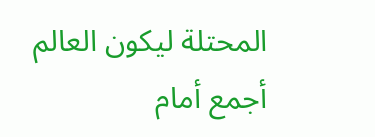المحتلة ليكون العالم أجمع أمام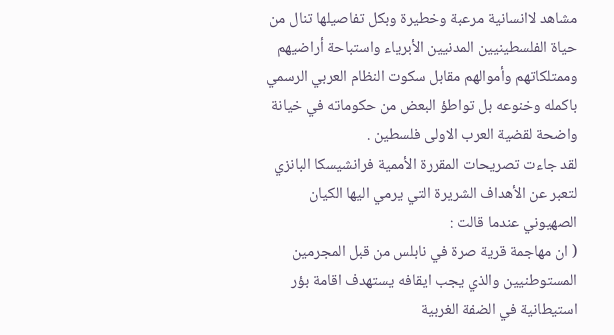مشاهد لاانسانية مرعبة وخطيرة وبكل تفاصيلها تنال من حياة الفلسطينيين المدنيين الأبرياء واستباحة أراضيهم وممتلكاتهم وأموالهم مقابل سكوت النظام العربي الرسمي باكمله وخنوعه بل تواطؤ البعض من حكوماته في خيانة واضحة لقضية العرب الاولى فلسطين .
لقد جاءت تصريحات المقررة الأممية فرانشيسكا البانزي لتعبر عن الأهداف الشريرة التي يرمي اليها الكيان الصهيوني عندما قالت :
( ان مهاجمة قرية صرة في نابلس من قبل المجرمين المستوطنيين والذي يجب ايقافه يستهدف اقامة بؤر استيطانية في الضفة الغربية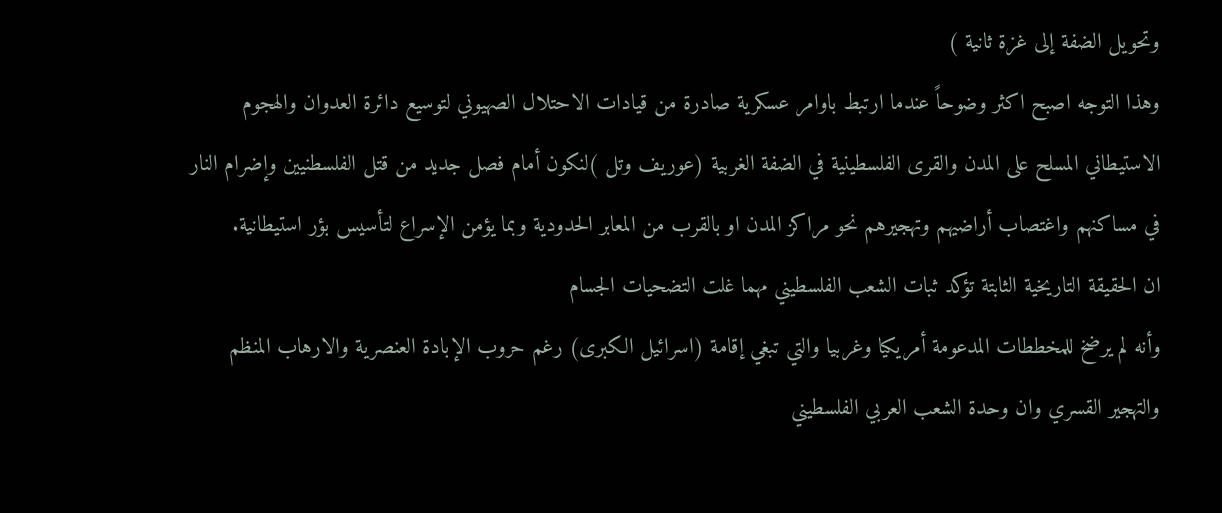وتحويل الضفة إلى غزة ثانية )
وهذا التوجه اصبح اكثر وضوحاً عندما ارتبط باوامر عسكرية صادرة من قيادات الاحتلال الصهيوني لتوسيع دائرة العدوان والهجوم الاستيطاني المسلح على المدن والقرى الفلسطينية في الضفة الغربية (عوريف وتل )لنكون أمام فصل جديد من قتل الفلسطنيين وإضرام النار في مساكنهم واغتصاب أراضيهم وتهجيرهم نحو مراكز المدن او بالقرب من المعابر الحدودية وبما يؤمن الإسراع لتأسيس بؤر استيطانية.
ان الحقيقة التاريخية الثابتة تؤكد ثبات الشعب الفلسطيني مهما غلت التضحيات الجسام
وأنه لم يرضخ للمخططات المدعومة أمريكيا وغربيا والتي تبغي إقامة (اسرائيل الكبرى) رغم حروب الإبادة العنصرية والارهاب المنظم والتهجير القسري وان وحدة الشعب العربي الفلسطيني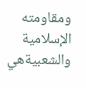ومقاومته الإسلامية والشعبيةهي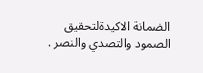الضمانة الاكيدةلتحقيق الصمود والتصدي والنصر .